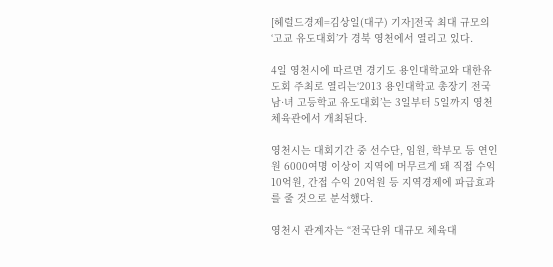[헤럴드경제=김상일(대구) 기자]전국 최대 규모의 ‘고교 유도대회’가 경북 영천에서 열리고 있다.

4일 영천시에 따르면 경기도 용인대학교와 대한유도회 주최로 열리는‘2013 용인대학교 총장기 전국 남·녀 고등학교 유도대회’는 3일부터 5일까지 영천체육관에서 개최된다.

영천시는 대회기간 중 선수단, 임원, 학부모 등 연인원 6000여명 이상이 지역에 머무르게 돼 직접 수익 10억원, 간접 수익 20억원 등 지역경제에 파급효과를 줄 것으로 분석했다.

영천시 관계자는 “전국단위 대규모 체육대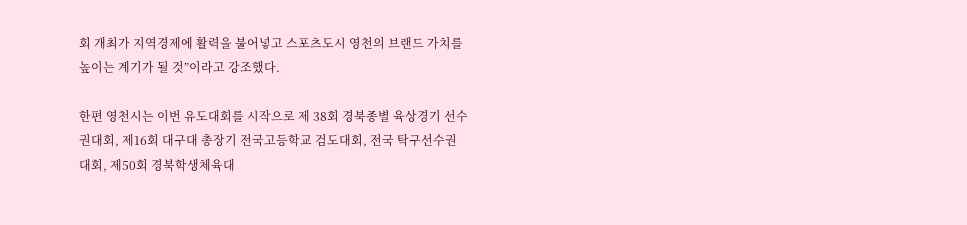회 개최가 지역경제에 활력을 불어넣고 스포츠도시 영천의 브랜드 가치를 높이는 계기가 될 것”이라고 강조했다.

한편 영천시는 이번 유도대회를 시작으로 제 38회 경북종별 육상경기 선수권대회, 제16회 대구대 총장기 전국고등학교 검도대회, 전국 탁구선수권대회, 제50회 경북학생체육대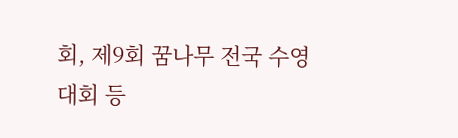회, 제9회 꿈나무 전국 수영대회 등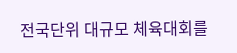전국단위 대규모 체육대회를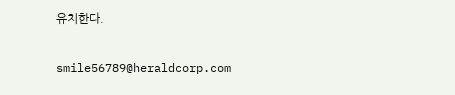유치한다.

smile56789@heraldcorp.com